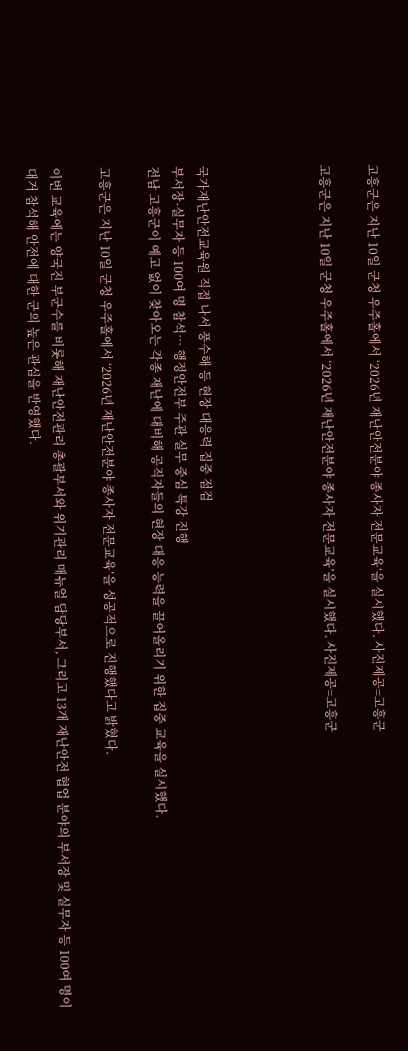고흥군은 지난 10일 군청 우주홀에서 ‘2026년 재난안전분야 종사자 전문교육’을 실시했다. 사진제공=고흥군

고흥군은 지난 10일 군청 우주홀에서 ‘2026년 재난안전분야 종사자 전문교육’을 실시했다. 사진제공=고흥군




국가재난안전교육원 직접 나서 풍수해 등 현장 대응력 집중 점검
부서장·실무자 등 100여 명 참석… 행정안전부 주관 실무 중심 특강 진행
전남 고흥군이 예고 없이 찾아오는 각종 재난에 대비해 공직자들의 현장 대응 능력을 끌어올리기 위한 집중 교육을 실시했다.

고흥군은 지난 10일 군청 우주홀에서 ‘2026년 재난안전분야 종사자 전문교육’을 성공적으로 진행했다고 밝혔다.

이번 교육에는 양국진 부군수를 비롯해 재난안전관리 총괄부서와 위기관리 매뉴얼 담당부서, 그리고 13개 재난안전 협업 분야의 부서장 및 실무자 등 100여 명이 대거 참석해 안전에 대한 군의 높은 관심을 반영했다.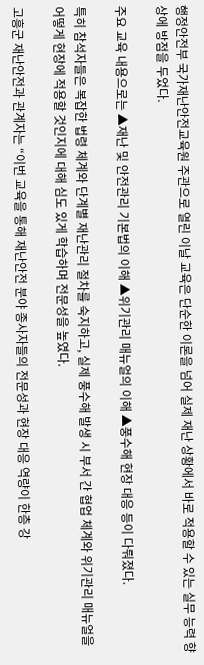행정안전부 국가재난안전교육원 주관으로 열린 이날 교육은 단순한 이론을 넘어 실제 재난 상황에서 바로 적용할 수 있는 실무 능력 향상에 방점을 두었다.

주요 교육 내용으로는 ▲재난 및 안전관리 기본법의 이해 ▲위기관리 매뉴얼의 이해 ▲풍수해 현장 대응 등이 다뤄졌다.

특히 참석자들은 복잡한 법령 체계와 단계별 재난관리 절차를 숙지하고, 실제 풍수해 발생 시 부서 간 협업 체계와 위기관리 매뉴얼을 어떻게 현장에 적용할 것인지에 대해 심도 있게 학습하며 전문성을 높였다.

고흥군 재난안전과 관계자는 “이번 교육을 통해 재난안전 분야 종사자들의 전문성과 현장 대응 역량이 한층 강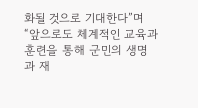화될 것으로 기대한다”며 “앞으로도 체계적인 교육과 훈련을 통해 군민의 생명과 재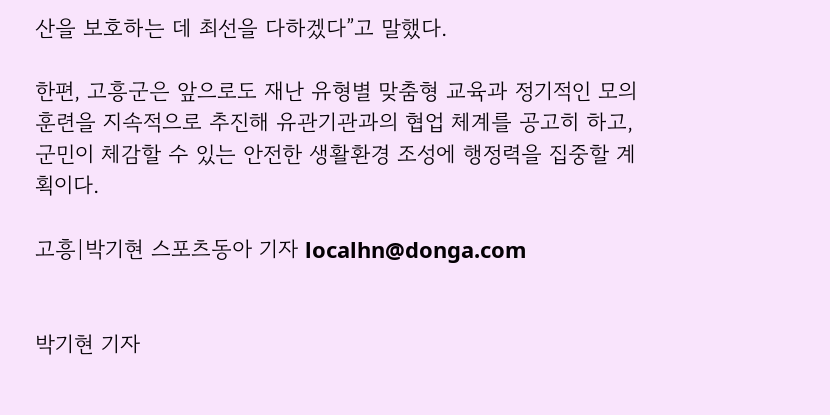산을 보호하는 데 최선을 다하겠다”고 말했다.

한편, 고흥군은 앞으로도 재난 유형별 맞춤형 교육과 정기적인 모의 훈련을 지속적으로 추진해 유관기관과의 협업 체계를 공고히 하고, 군민이 체감할 수 있는 안전한 생활환경 조성에 행정력을 집중할 계획이다.

고흥|박기현 스포츠동아 기자 localhn@donga.com


박기현 기자